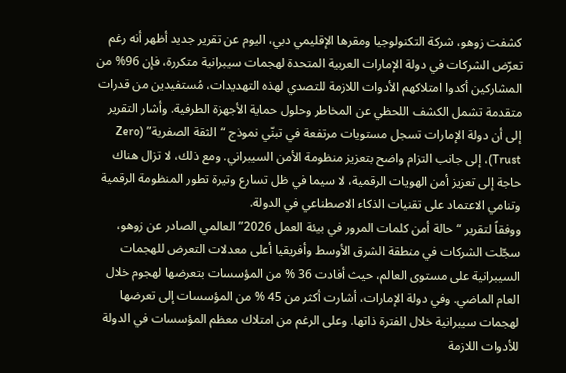كشفت زوهو، شركة التكنولوجيا ومقرها الإقليمي دبي، اليوم عن تقرير جديد أظهر أنه رغم تعرّض الشركات في دولة الإمارات العربية المتحدة لهجمات سيبرانية متكررة، فإن 96% من المشاركين أكدوا امتلاكهم الأدوات اللازمة للتصدي لهذه التهديدات، مُستفيدين من قدرات متقدمة تشمل الكشف اللحظي عن المخاطر وحلول حماية الأجهزة الطرفية. وأشار التقرير إلى أن دولة الإمارات تسجل مستويات مرتفعة في تبنّي نموذج “الثقة الصفرية” (Zero Trust)، إلى جانب التزام واضح بتعزيز منظومة الأمن السيبراني. ومع ذلك، لا تزال هناك حاجة إلى تعزيز أمن الهويات الرقمية، لا سيما في ظل تسارع وتيرة تطور المنظومة الرقمية وتنامي الاعتماد على تقنيات الذكاء الاصطناعي في الدولة.
ووفقاً لتقرير “حالة أمن كلمات المرور في بيئة العمل 2026” العالمي الصادر عن زوهو، سجّلت الشركات في منطقة الشرق الأوسط وأفريقيا أعلى معدلات التعرض للهجمات السيبرانية على مستوى العالم، حيث أفادت 36 % من المؤسسات بتعرضها لهجوم خلال العام الماضي. وفي دولة الإمارات، أشارت أكثر من 45 % من المؤسسات إلى تعرضها لهجمات سيبرانية خلال الفترة ذاتها. وعلى الرغم من امتلاك معظم المؤسسات في الدولة للأدوات اللازمة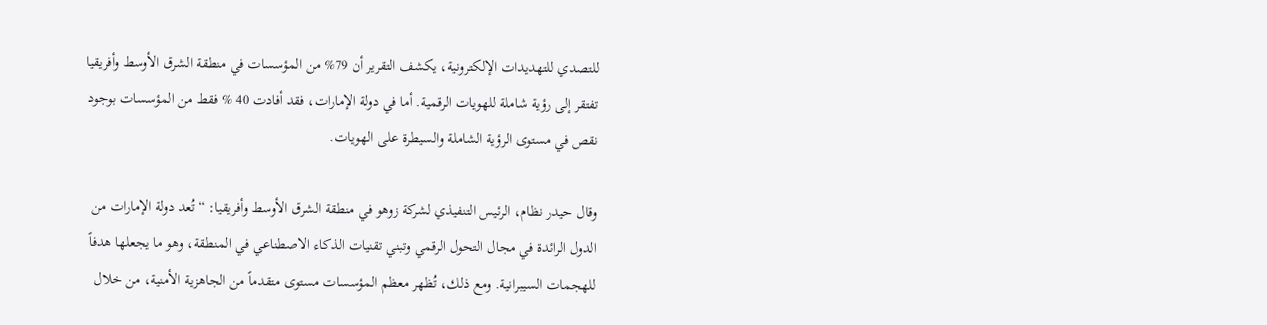للتصدي للتهديدات الإلكترونية، يكشف التقرير أن 79% من المؤسسات في منطقة الشرق الأوسط وأفريقيا تفتقر إلى رؤية شاملة للهويات الرقمية. أما في دولة الإمارات، فقد أفادت 40 % فقط من المؤسسات بوجود نقص في مستوى الرؤية الشاملة والسيطرة على الهويات.

وقال حيدر نظام، الرئيس التنفيذي لشركة زوهو في منطقة الشرق الأوسط وأفريقيا: “تُعد دولة الإمارات من الدول الرائدة في مجال التحول الرقمي وتبني تقنيات الذكاء الاصطناعي في المنطقة، وهو ما يجعلها هدفاً للهجمات السيبرانية. ومع ذلك، تُظهر معظم المؤسسات مستوى متقدماً من الجاهزية الأمنية، من خلال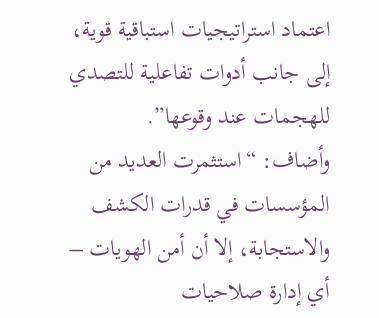اعتماد استراتيجيات استباقية قوية، إلى جانب أدوات تفاعلية للتصدي للهجمات عند وقوعها”.
وأضاف: “استثمرت العديد من المؤسسات في قدرات الكشف والاستجابة، إلا أن أمن الهويات – أي إدارة صلاحيات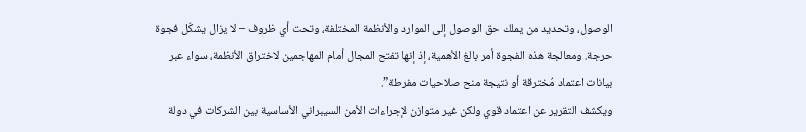الوصول، وتحديد من يملك حق الوصول إلى الموارد والأنظمة المختلفة، وتحت أي ظروف – لا يزال يشكّل فجوة حرجة. ومعالجة هذه الفجوة أمر بالغ الأهمية، إذ إنها تفتح المجال أمام المهاجمين لاختراق الأنظمة، سواء عبر بيانات اعتماد مُخترقة أو نتيجة منح صلاحيات مفرطة”.
ويكشف التقرير عن اعتماد قوي ولكن غير متوازن لإجراءات الأمن السيبراني الأساسية بين الشركات في دولة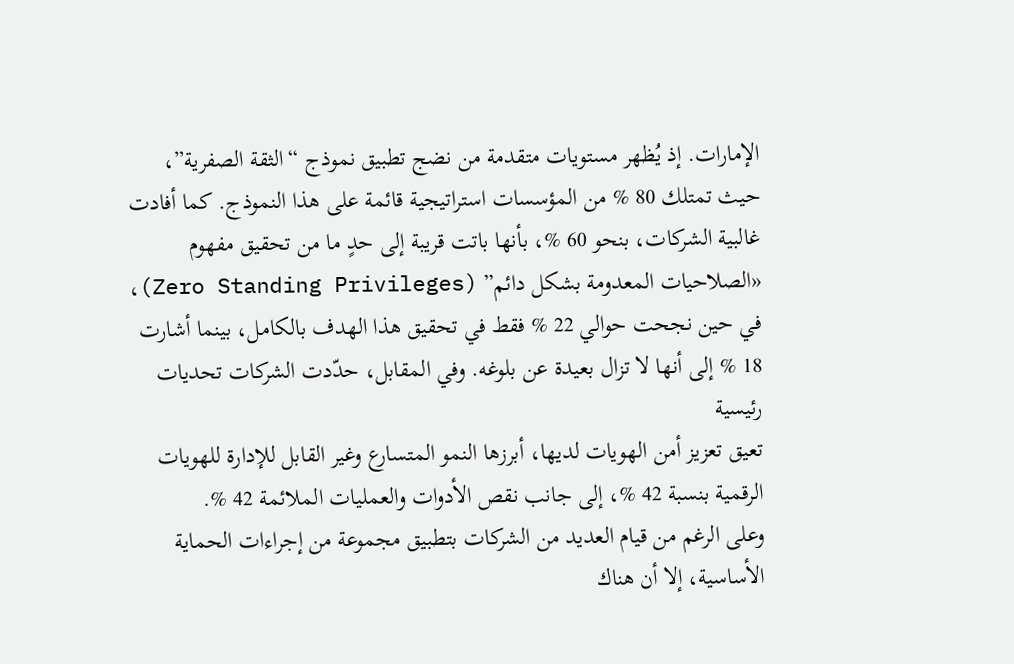الإمارات. إذ يُظهر مستويات متقدمة من نضج تطبيق نموذج “الثقة الصفرية”، حيث تمتلك 80 % من المؤسسات استراتيجية قائمة على هذا النموذج. كما أفادت غالبية الشركات، بنحو 60 %، بأنها باتت قريبة إلى حدٍ ما من تحقيق مفهوم «الصلاحيات المعدومة بشكل دائم” (Zero Standing Privileges)، في حين نجحت حوالي 22 % فقط في تحقيق هذا الهدف بالكامل، بينما أشارت 18 % إلى أنها لا تزال بعيدة عن بلوغه. وفي المقابل، حدّدت الشركات تحديات رئيسية
تعيق تعزيز أمن الهويات لديها، أبرزها النمو المتسارع وغير القابل للإدارة للهويات الرقمية بنسبة 42 %، إلى جانب نقص الأدوات والعمليات الملائمة 42 %.
وعلى الرغم من قيام العديد من الشركات بتطبيق مجموعة من إجراءات الحماية الأساسية، إلا أن هناك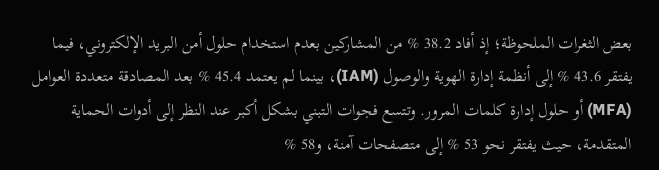بعض الثغرات الملحوظة؛ إذ أفاد 38.2 % من المشاركين بعدم استخدام حلول أمن البريد الإلكتروني، فيما يفتقر 43.6 % إلى أنظمة إدارة الهوية والوصول (IAM)، بينما لم يعتمد 45.4 % بعد المصادقة متعددة العوامل (MFA) أو حلول إدارة كلمات المرور. وتتسع فجوات التبني بشكل أكبر عند النظر إلى أدوات الحماية المتقدمة، حيث يفتقر نحو 53 % إلى متصفحات آمنة، و58 %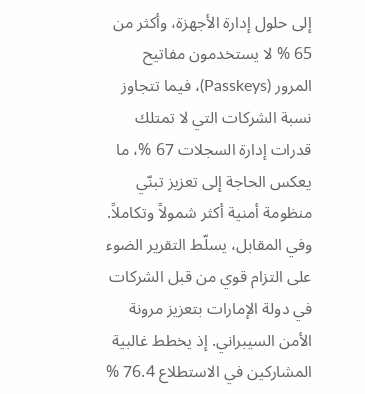إلى حلول إدارة الأجهزة، وأكثر من 65 % لا يستخدمون مفاتيح المرور (Passkeys)، فيما تتجاوز نسبة الشركات التي لا تمتلك قدرات إدارة السجلات 67 %، ما يعكس الحاجة إلى تعزيز تبنّي منظومة أمنية أكثر شمولاً وتكاملاً.
وفي المقابل، يسلّط التقرير الضوء على التزام قوي من قبل الشركات في دولة الإمارات بتعزيز مرونة الأمن السيبراني. إذ يخطط غالبية المشاركين في الاستطلاع 76.4 %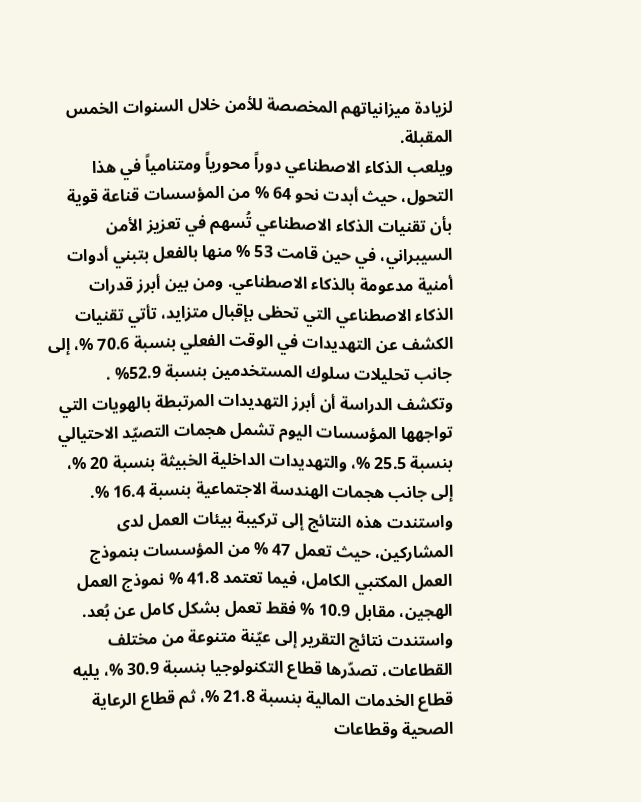لزيادة ميزانياتهم المخصصة للأمن خلال السنوات الخمس المقبلة.
ويلعب الذكاء الاصطناعي دوراً محورياً ومتنامياً في هذا التحول، حيث أبدت نحو 64 % من المؤسسات قناعة قوية بأن تقنيات الذكاء الاصطناعي تُسهم في تعزيز الأمن السيبراني، في حين قامت 53 % منها بالفعل بتبني أدوات أمنية مدعومة بالذكاء الاصطناعي. ومن بين أبرز قدرات الذكاء الاصطناعي التي تحظى بإقبال متزايد، تأتي تقنيات الكشف عن التهديدات في الوقت الفعلي بنسبة 70.6 %، إلى جانب تحليلات سلوك المستخدمين بنسبة 52.9% .
وتكشف الدراسة أن أبرز التهديدات المرتبطة بالهويات التي تواجهها المؤسسات اليوم تشمل هجمات التصيّد الاحتيالي بنسبة 25.5 %، والتهديدات الداخلية الخبيثة بنسبة 20 %، إلى جانب هجمات الهندسة الاجتماعية بنسبة 16.4 %. واستندت هذه النتائج إلى تركيبة بيئات العمل لدى المشاركين، حيث تعمل 47 % من المؤسسات بنموذج العمل المكتبي الكامل، فيما تعتمد 41.8 % نموذج العمل الهجين، مقابل 10.9 % فقط تعمل بشكل كامل عن بُعد.
واستندت نتائج التقرير إلى عيّنة متنوعة من مختلف القطاعات، تصدّرها قطاع التكنولوجيا بنسبة 30.9 %، يليه قطاع الخدمات المالية بنسبة 21.8 %، ثم قطاع الرعاية الصحية وقطاعات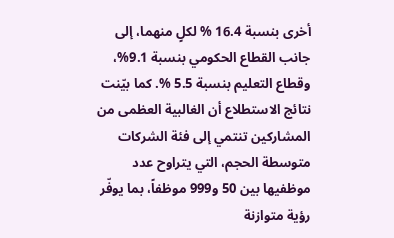أخرى بنسبة 16.4 % لكلٍ منهما، إلى جانب القطاع الحكومي بنسبة 9.1%، وقطاع التعليم بنسبة 5.5 %. كما بيّنت نتائج الاستطلاع أن الغالبية العظمى من المشاركين تنتمي إلى فئة الشركات متوسطة الحجم، التي يتراوح عدد موظفيها بين 50 و999 موظفاً، بما يوفّر رؤية متوازنة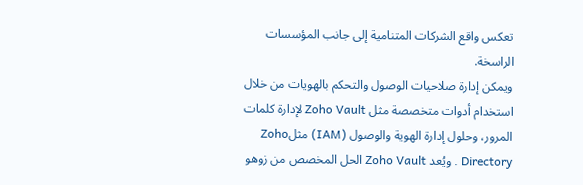تعكس واقع الشركات المتنامية إلى جانب المؤسسات الراسخة.
ويمكن إدارة صلاحيات الوصول والتحكم بالهويات من خلال استخدام أدوات متخصصة مثل Zoho Vault لإدارة كلمات المرور، وحلول إدارة الهوية والوصول (IAM) مثلZoho Directory . ويُعد Zoho Vault الحل المخصص من زوهو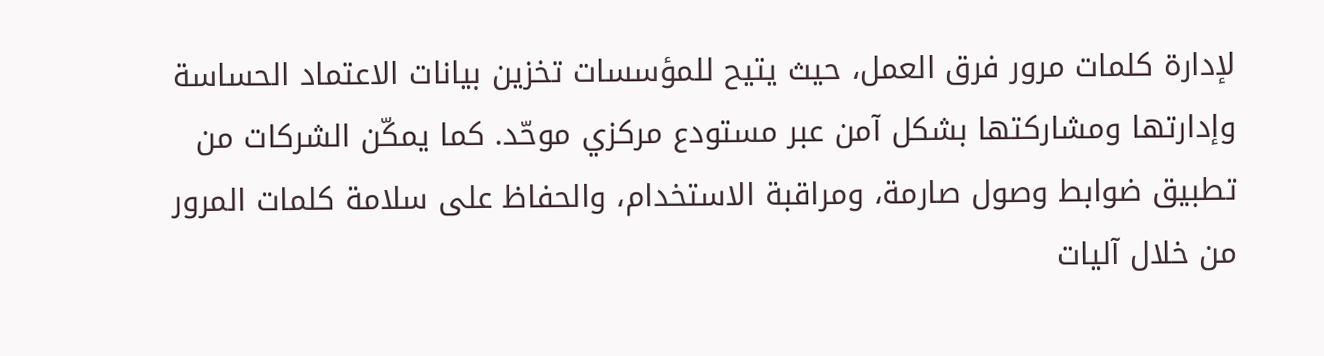لإدارة كلمات مرور فرق العمل، حيث يتيح للمؤسسات تخزين بيانات الاعتماد الحساسة وإدارتها ومشاركتها بشكل آمن عبر مستودع مركزي موحّد. كما يمكّن الشركات من تطبيق ضوابط وصول صارمة، ومراقبة الاستخدام، والحفاظ على سلامة كلمات المرور من خلال آليات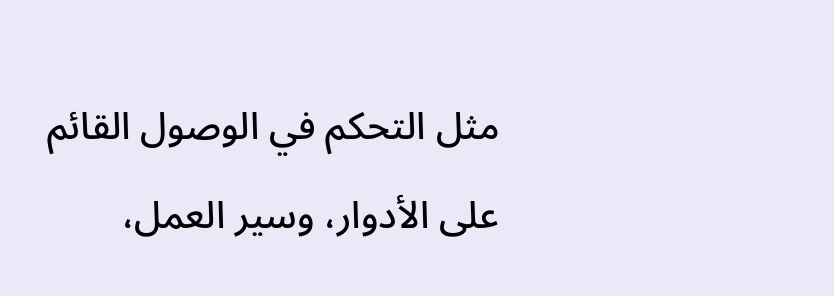مثل التحكم في الوصول القائم على الأدوار، وسير العمل،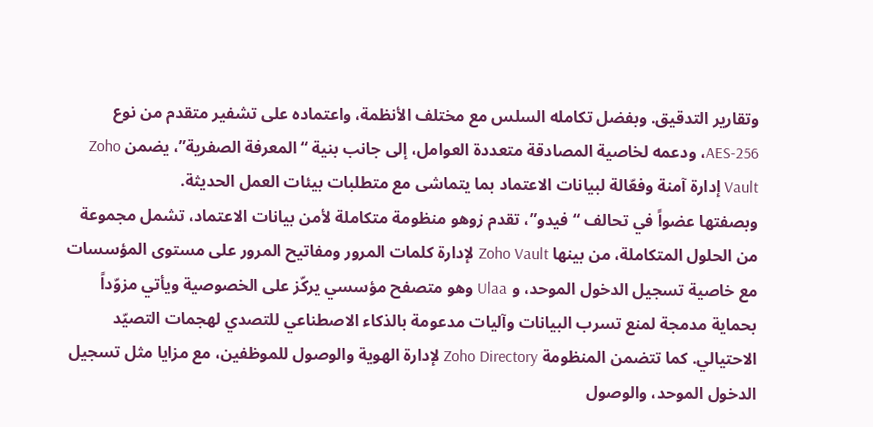وتقارير التدقيق. وبفضل تكامله السلس مع مختلف الأنظمة، واعتماده على تشفير متقدم من نوع AES-256، ودعمه لخاصية المصادقة متعددة العوامل، إلى جانب بنية “المعرفة الصفرية”، يضمن Zoho Vault إدارة آمنة وفعّالة لبيانات الاعتماد بما يتماشى مع متطلبات بيئات العمل الحديثة.
وبصفتها عضواً في تحالف “فيدو”، تقدم زوهو منظومة متكاملة لأمن بيانات الاعتماد، تشمل مجموعة من الحلول المتكاملة، من بينها Zoho Vault لإدارة كلمات المرور ومفاتيح المرور على مستوى المؤسسات مع خاصية تسجيل الدخول الموحد، و Ulaa وهو متصفح مؤسسي يركّز على الخصوصية ويأتي مزوّداً بحماية مدمجة لمنع تسرب البيانات وآليات مدعومة بالذكاء الاصطناعي للتصدي لهجمات التصيّد الاحتيالي. كما تتضمن المنظومة Zoho Directory لإدارة الهوية والوصول للموظفين، مع مزايا مثل تسجيل الدخول الموحد، والوصول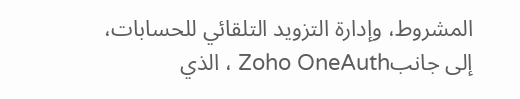المشروط، وإدارة التزويد التلقائي للحسابات، إلى جانبZoho OneAuth ، الذي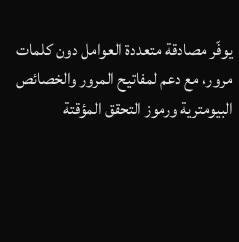يوفّر مصادقة متعددة العوامل دون كلمات مرور، مع دعم لمفاتيح المرور والخصائص البيومترية ورموز التحقق المؤقتة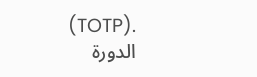(TOTP).
الدورة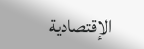الإقتصادية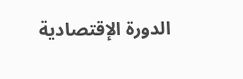الدورة الإقتصادية